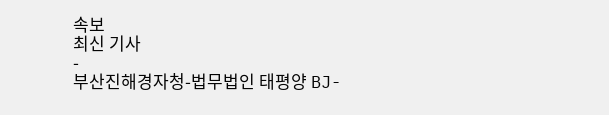속보
최신 기사
-
부산진해경자청-법무법인 태평양 BJ-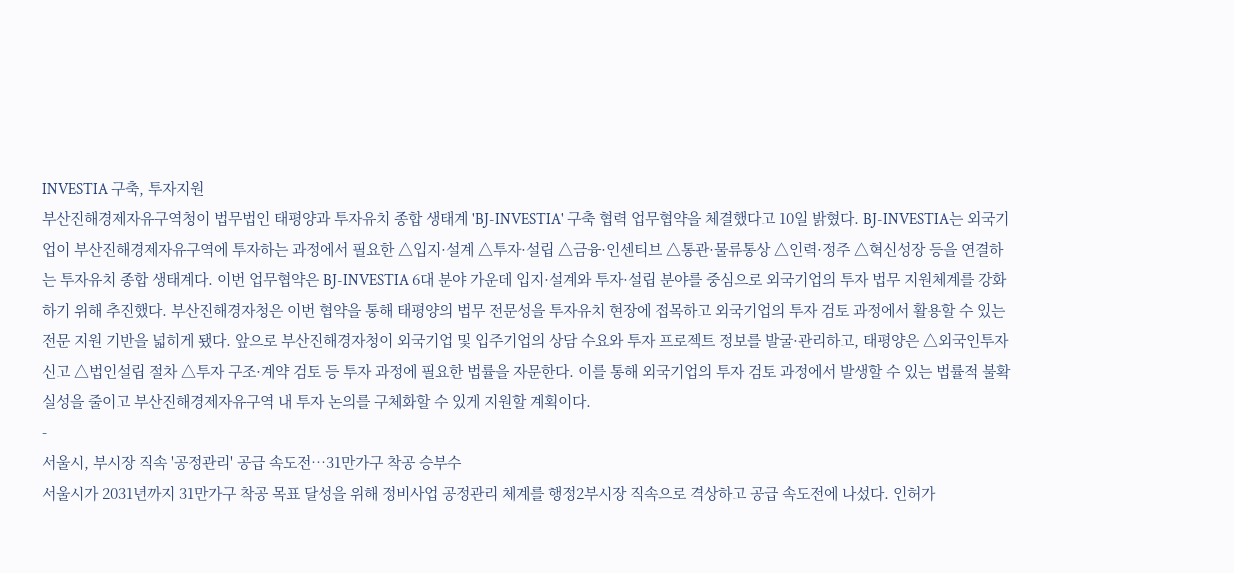INVESTIA 구축, 투자지원
부산진해경제자유구역청이 법무법인 태평양과 투자유치 종합 생태계 'BJ-INVESTIA' 구축 협력 업무협약을 체결했다고 10일 밝혔다. BJ-INVESTIA는 외국기업이 부산진해경제자유구역에 투자하는 과정에서 필요한 △입지·설계 △투자·설립 △금융·인센티브 △통관·물류통상 △인력·정주 △혁신성장 등을 연결하는 투자유치 종합 생태계다. 이번 업무협약은 BJ-INVESTIA 6대 분야 가운데 입지·설계와 투자·설립 분야를 중심으로 외국기업의 투자 법무 지원체계를 강화하기 위해 추진했다. 부산진해경자청은 이번 협약을 통해 태평양의 법무 전문성을 투자유치 현장에 접목하고 외국기업의 투자 검토 과정에서 활용할 수 있는 전문 지원 기반을 넓히게 됐다. 앞으로 부산진해경자청이 외국기업 및 입주기업의 상담 수요와 투자 프로젝트 정보를 발굴·관리하고, 태평양은 △외국인투자 신고 △법인설립 절차 △투자 구조·계약 검토 등 투자 과정에 필요한 법률을 자문한다. 이를 통해 외국기업의 투자 검토 과정에서 발생할 수 있는 법률적 불확실성을 줄이고 부산진해경제자유구역 내 투자 논의를 구체화할 수 있게 지원할 계획이다.
-
서울시, 부시장 직속 '공정관리' 공급 속도전…31만가구 착공 승부수
서울시가 2031년까지 31만가구 착공 목표 달성을 위해 정비사업 공정관리 체계를 행정2부시장 직속으로 격상하고 공급 속도전에 나섰다. 인허가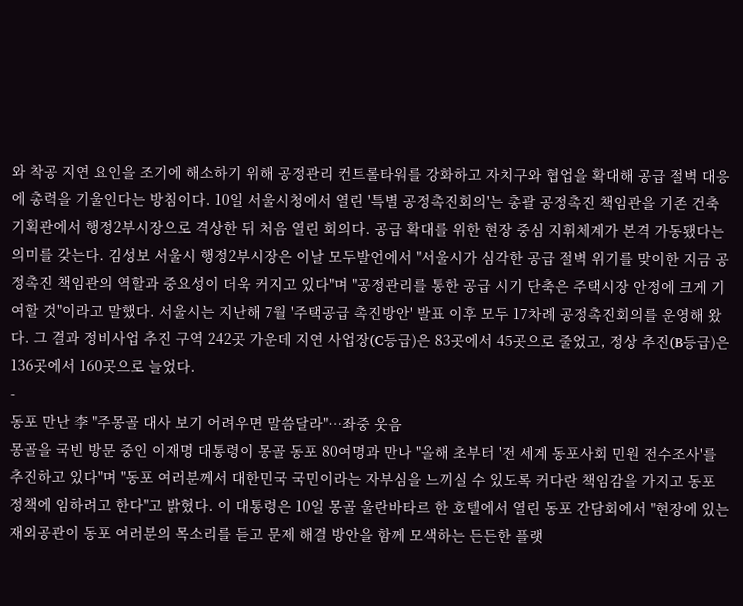와 착공 지연 요인을 조기에 해소하기 위해 공정관리 컨트롤타워를 강화하고 자치구와 협업을 확대해 공급 절벽 대응에 총력을 기울인다는 방침이다. 10일 서울시청에서 열린 '특별 공정촉진회의'는 총괄 공정촉진 책임관을 기존 건축기획관에서 행정2부시장으로 격상한 뒤 처음 열린 회의다. 공급 확대를 위한 현장 중심 지휘체계가 본격 가동됐다는 의미를 갖는다. 김성보 서울시 행정2부시장은 이날 모두발언에서 "서울시가 심각한 공급 절벽 위기를 맞이한 지금 공정촉진 책임관의 역할과 중요성이 더욱 커지고 있다"며 "공정관리를 통한 공급 시기 단축은 주택시장 안정에 크게 기여할 것"이라고 말했다. 서울시는 지난해 7월 '주택공급 촉진방안' 발표 이후 모두 17차례 공정촉진회의를 운영해 왔다. 그 결과 정비사업 추진 구역 242곳 가운데 지연 사업장(C등급)은 83곳에서 45곳으로 줄었고, 정상 추진(B등급)은 136곳에서 160곳으로 늘었다.
-
동포 만난 李 "주몽골 대사 보기 어려우면 말씀달라"…좌중 웃음
몽골을 국빈 방문 중인 이재명 대통령이 몽골 동포 80여명과 만나 "올해 초부터 '전 세계 동포사회 민원 전수조사'를 추진하고 있다"며 "동포 여러분께서 대한민국 국민이라는 자부심을 느끼실 수 있도록 커다란 책임감을 가지고 동포 정책에 임하려고 한다"고 밝혔다. 이 대통령은 10일 몽골 울란바타르 한 호텔에서 열린 동포 간담회에서 "현장에 있는 재외공관이 동포 여러분의 목소리를 듣고 문제 해결 방안을 함께 모색하는 든든한 플랫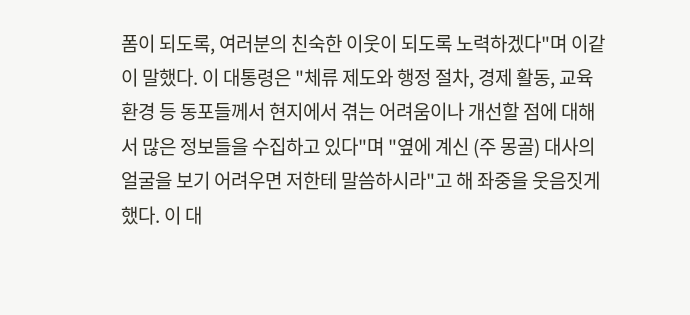폼이 되도록, 여러분의 친숙한 이웃이 되도록 노력하겠다"며 이같이 말했다. 이 대통령은 "체류 제도와 행정 절차, 경제 활동, 교육 환경 등 동포들께서 현지에서 겪는 어려움이나 개선할 점에 대해서 많은 정보들을 수집하고 있다"며 "옆에 계신 (주 몽골) 대사의 얼굴을 보기 어려우면 저한테 말씀하시라"고 해 좌중을 웃음짓게 했다. 이 대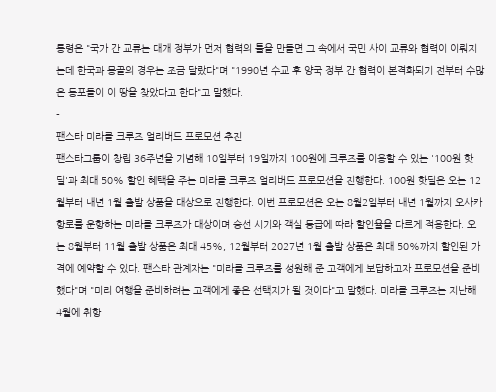통령은 "국가 간 교류는 대개 정부가 먼저 협력의 틀을 만들면 그 속에서 국민 사이 교류와 협력이 이뤄지는데 한국과 몽골의 경우는 조금 달랐다"며 "1990년 수교 후 양국 정부 간 협력이 본격화되기 전부터 수많은 동포들이 이 땅을 찾았다고 한다"고 말했다.
-
팬스타 미라클 크루즈 얼리버드 프로모션 추진
팬스타그룹이 창립 36주년을 기념해 10일부터 19일까지 100원에 크루즈를 이용할 수 있는 '100원 핫딜'과 최대 50% 할인 혜택을 주는 미라클 크루즈 얼리버드 프로모션을 진행한다. 100원 핫딜은 오는 12월부터 내년 1월 출발 상품을 대상으로 진행한다. 이번 프로모션은 오는 8월2일부터 내년 1월까지 오사카 항로를 운항하는 미라클 크루즈가 대상이며 승선 시기와 객실 등급에 따라 할인율을 다르게 적용한다. 오는 8월부터 11월 출발 상품은 최대 45%, 12월부터 2027년 1월 출발 상품은 최대 50%까지 할인된 가격에 예약할 수 있다. 팬스타 관계자는 "미라클 크루즈를 성원해 준 고객에게 보답하고자 프로모션을 준비했다"며 "미리 여행을 준비하려는 고객에게 좋은 선택지가 될 것이다"고 말했다. 미라클 크루즈는 지난해 4월에 취항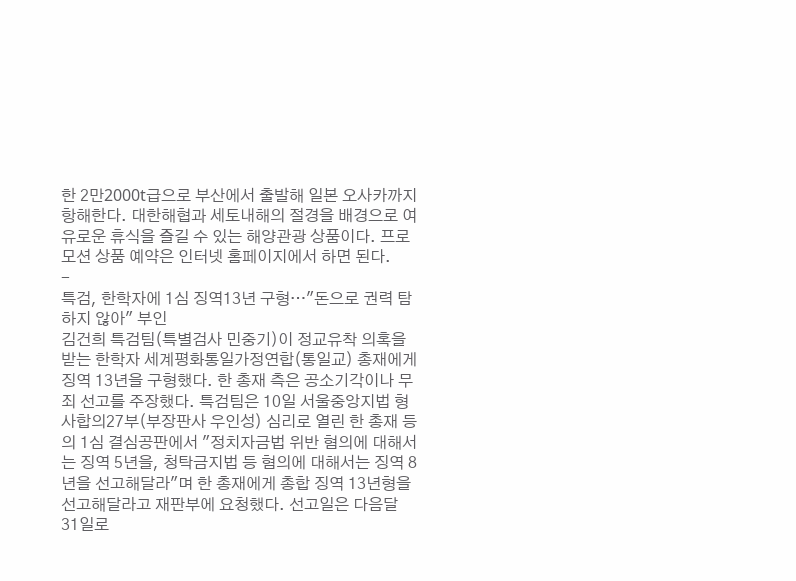한 2만2000t급으로 부산에서 출발해 일본 오사카까지 항해한다. 대한해협과 세토내해의 절경을 배경으로 여유로운 휴식을 즐길 수 있는 해양관광 상품이다. 프로모션 상품 예약은 인터넷 홈페이지에서 하면 된다.
-
특검, 한학자에 1심 징역13년 구형…"돈으로 권력 탐하지 않아" 부인
김건희 특검팀(특별검사 민중기)이 정교유착 의혹을 받는 한학자 세계평화통일가정연합(통일교) 총재에게 징역 13년을 구형했다. 한 총재 측은 공소기각이나 무죄 선고를 주장했다. 특검팀은 10일 서울중앙지법 형사합의27부(부장판사 우인성) 심리로 열린 한 총재 등의 1심 결심공판에서 "정치자금법 위반 혐의에 대해서는 징역 5년을, 청탁금지법 등 혐의에 대해서는 징역 8년을 선고해달라"며 한 총재에게 총합 징역 13년형을 선고해달라고 재판부에 요청했다. 선고일은 다음달 31일로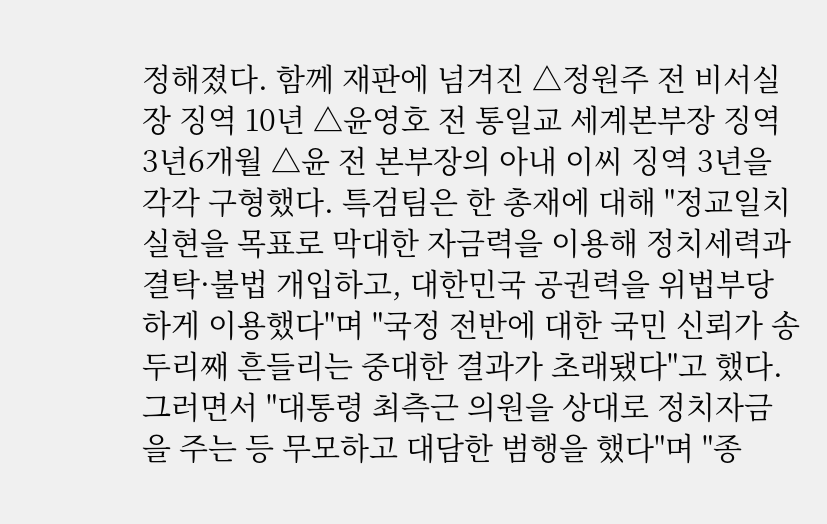정해졌다. 함께 재판에 넘겨진 △정원주 전 비서실장 징역 10년 △윤영호 전 통일교 세계본부장 징역 3년6개월 △윤 전 본부장의 아내 이씨 징역 3년을 각각 구형했다. 특검팀은 한 총재에 대해 "정교일치 실현을 목표로 막대한 자금력을 이용해 정치세력과 결탁·불법 개입하고, 대한민국 공권력을 위법부당하게 이용했다"며 "국정 전반에 대한 국민 신뢰가 송두리째 흔들리는 중대한 결과가 초래됐다"고 했다. 그러면서 "대통령 최측근 의원을 상대로 정치자금을 주는 등 무모하고 대담한 범행을 했다"며 "종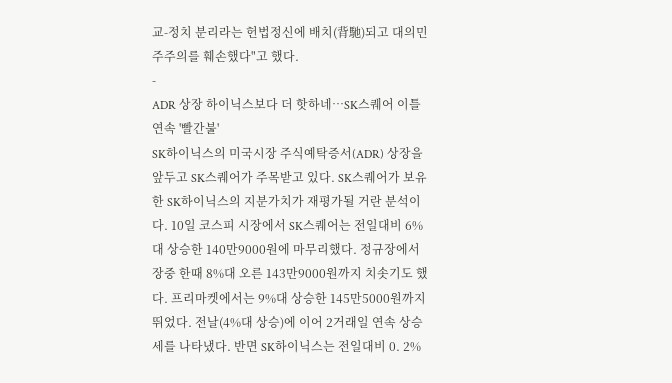교-정치 분리라는 헌법정신에 배치(背馳)되고 대의민주주의를 훼손했다"고 했다.
-
ADR 상장 하이닉스보다 더 핫하네…SK스퀘어 이틀 연속 '빨간불'
SK하이닉스의 미국시장 주식예탁증서(ADR) 상장을 앞두고 SK스퀘어가 주목받고 있다. SK스퀘어가 보유한 SK하이닉스의 지분가치가 재평가될 거란 분석이다. 10일 코스피 시장에서 SK스퀘어는 전일대비 6%대 상승한 140만9000원에 마무리했다. 정규장에서 장중 한때 8%대 오른 143만9000원까지 치솟기도 했다. 프리마켓에서는 9%대 상승한 145만5000원까지 뛰었다. 전날(4%대 상승)에 이어 2거래일 연속 상승세를 나타냈다. 반면 SK하이닉스는 전일대비 0. 2%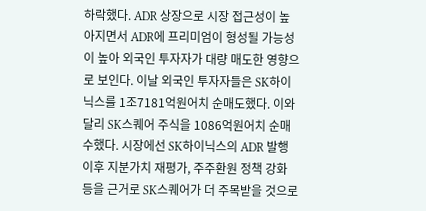하락했다. ADR 상장으로 시장 접근성이 높아지면서 ADR에 프리미엄이 형성될 가능성이 높아 외국인 투자자가 대량 매도한 영향으로 보인다. 이날 외국인 투자자들은 SK하이닉스를 1조7181억원어치 순매도했다. 이와 달리 SK스퀘어 주식을 1086억원어치 순매수했다. 시장에선 SK하이닉스의 ADR 발행 이후 지분가치 재평가, 주주환원 정책 강화 등을 근거로 SK스퀘어가 더 주목받을 것으로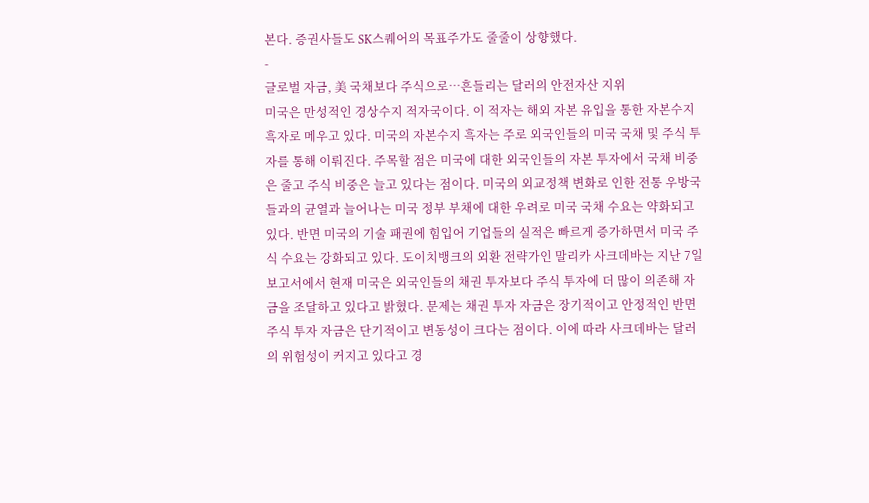본다. 증권사들도 SK스퀘어의 목표주가도 줄줄이 상향했다.
-
글로벌 자금, 美 국채보다 주식으로…흔들리는 달러의 안전자산 지위
미국은 만성적인 경상수지 적자국이다. 이 적자는 해외 자본 유입을 통한 자본수지 흑자로 메우고 있다. 미국의 자본수지 흑자는 주로 외국인들의 미국 국채 및 주식 투자를 통해 이뤄진다. 주목할 점은 미국에 대한 외국인들의 자본 투자에서 국채 비중은 줄고 주식 비중은 늘고 있다는 점이다. 미국의 외교정책 변화로 인한 전통 우방국들과의 균열과 늘어나는 미국 정부 부채에 대한 우려로 미국 국채 수요는 약화되고 있다. 반면 미국의 기술 패권에 힘입어 기업들의 실적은 빠르게 증가하면서 미국 주식 수요는 강화되고 있다. 도이치뱅크의 외환 전략가인 말리카 사크데바는 지난 7일 보고서에서 현재 미국은 외국인들의 채권 투자보다 주식 투자에 더 많이 의존해 자금을 조달하고 있다고 밝혔다. 문제는 채권 투자 자금은 장기적이고 안정적인 반면 주식 투자 자금은 단기적이고 변동성이 크다는 점이다. 이에 따라 사크데바는 달러의 위험성이 커지고 있다고 경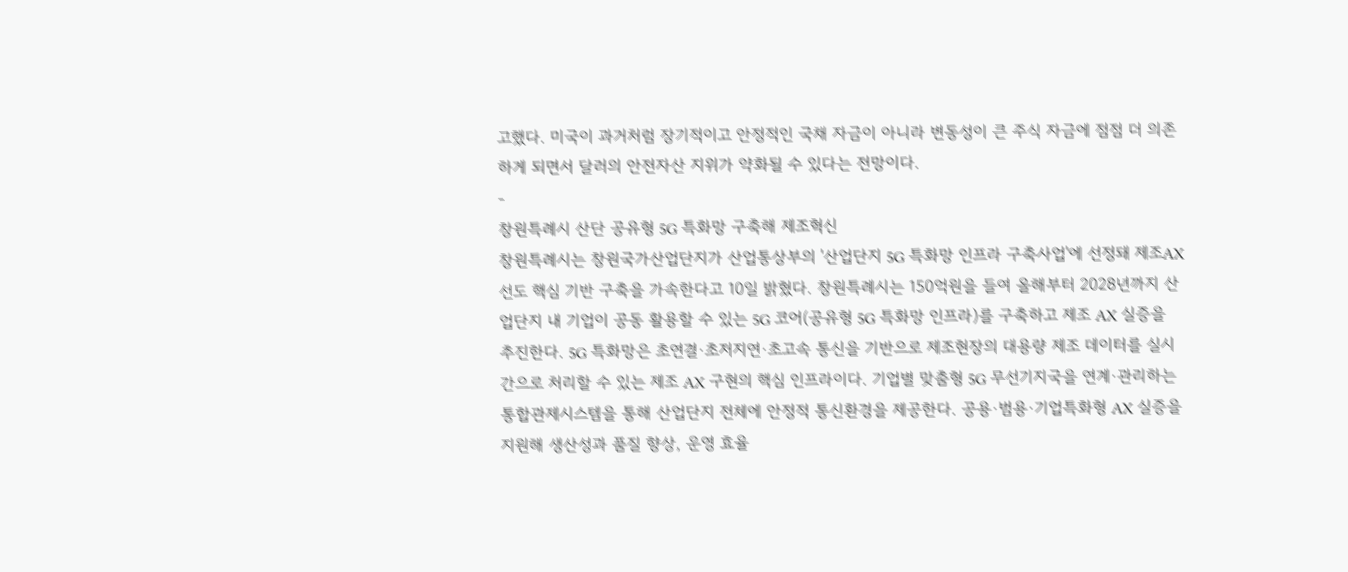고했다. 미국이 과거처럼 장기적이고 안정적인 국채 자금이 아니라 변동성이 큰 주식 자금에 점점 더 의존하게 되면서 달러의 안전자산 지위가 약화될 수 있다는 전망이다.
-
창원특례시 산단 공유형 5G 특화망 구축해 제조혁신
창원특례시는 창원국가산업단지가 산업통상부의 '산업단지 5G 특화망 인프라 구축사업'에 선정돼 제조AX 선도 핵심 기반 구축을 가속한다고 10일 밝혔다. 창원특례시는 150억원을 들여 올해부터 2028년까지 산업단지 내 기업이 공동 활용할 수 있는 5G 코어(공유형 5G 특화망 인프라)를 구축하고 제조 AX 실증을 추진한다. 5G 특화망은 초연결·초저지연·초고속 통신을 기반으로 제조현장의 대용량 제조 데이터를 실시간으로 처리할 수 있는 제조 AX 구현의 핵심 인프라이다. 기업별 맞춤형 5G 무선기지국을 연계·관리하는 통합관제시스템을 통해 산업단지 전체에 안정적 통신환경을 제공한다. 공용·범용·기업특화형 AX 실증을 지원해 생산성과 품질 향상, 운영 효율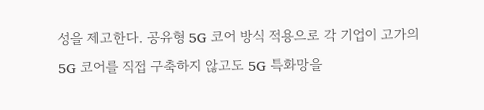성을 제고한다. 공유형 5G 코어 방식 적용으로 각 기업이 고가의 5G 코어를 직접 구축하지 않고도 5G 특화망을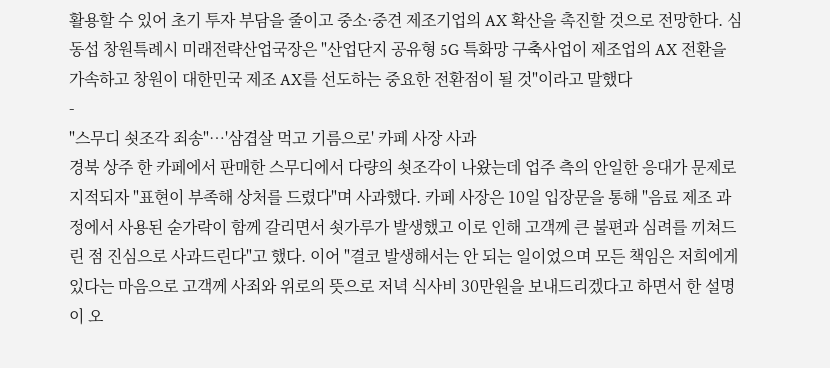활용할 수 있어 초기 투자 부담을 줄이고 중소·중견 제조기업의 AX 확산을 촉진할 것으로 전망한다. 심동섭 창원특례시 미래전략산업국장은 "산업단지 공유형 5G 특화망 구축사업이 제조업의 AX 전환을 가속하고 창원이 대한민국 제조 AX를 선도하는 중요한 전환점이 될 것"이라고 말했다
-
"스무디 쇳조각 죄송"…'삼겹살 먹고 기름으로' 카페 사장 사과
경북 상주 한 카페에서 판매한 스무디에서 다량의 쇳조각이 나왔는데 업주 측의 안일한 응대가 문제로 지적되자 "표현이 부족해 상처를 드렸다"며 사과했다. 카페 사장은 10일 입장문을 통해 "음료 제조 과정에서 사용된 숟가락이 함께 갈리면서 쇳가루가 발생했고 이로 인해 고객께 큰 불편과 심려를 끼쳐드린 점 진심으로 사과드린다"고 했다. 이어 "결코 발생해서는 안 되는 일이었으며 모든 책임은 저희에게 있다는 마음으로 고객께 사죄와 위로의 뜻으로 저녁 식사비 30만원을 보내드리겠다고 하면서 한 설명이 오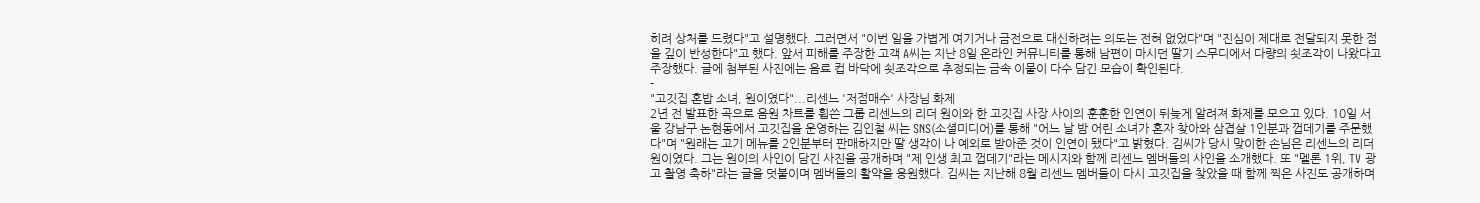히려 상처를 드렸다"고 설명했다. 그러면서 "이번 일을 가볍게 여기거나 금전으로 대신하려는 의도는 전혀 없었다"며 "진심이 제대로 전달되지 못한 점을 깊이 반성한다"고 했다. 앞서 피해를 주장한 고객 A씨는 지난 8일 온라인 커뮤니티를 통해 남편이 마시던 딸기 스무디에서 다량의 쇳조각이 나왔다고 주장했다. 글에 첨부된 사진에는 음료 컵 바닥에 쇳조각으로 추정되는 금속 이물이 다수 담긴 모습이 확인된다.
-
"고깃집 혼밥 소녀, 원이였다"...리센느 '저점매수' 사장님 화제
2년 전 발표한 곡으로 음원 차트를 휩쓴 그룹 리센느의 리더 원이와 한 고깃집 사장 사이의 훈훈한 인연이 뒤늦게 알려져 화제를 모으고 있다. 10일 서울 강남구 논현동에서 고깃집을 운영하는 김인철 씨는 SNS(소셜미디어)를 통해 "어느 날 밤 어린 소녀가 혼자 찾아와 삼겹살 1인분과 껍데기를 주문했다"며 "원래는 고기 메뉴를 2인분부터 판매하지만 딸 생각이 나 예외로 받아준 것이 인연이 됐다"고 밝혔다. 김씨가 당시 맞이한 손님은 리센느의 리더 원이였다. 그는 원이의 사인이 담긴 사진을 공개하며 "제 인생 최고 껍데기"라는 메시지와 함께 리센느 멤버들의 사인을 소개했다. 또 "멜론 1위, TV 광고 촬영 축하"라는 글을 덧붙이며 멤버들의 활약을 응원했다. 김씨는 지난해 8월 리센느 멤버들이 다시 고깃집을 찾았을 때 함께 찍은 사진도 공개하며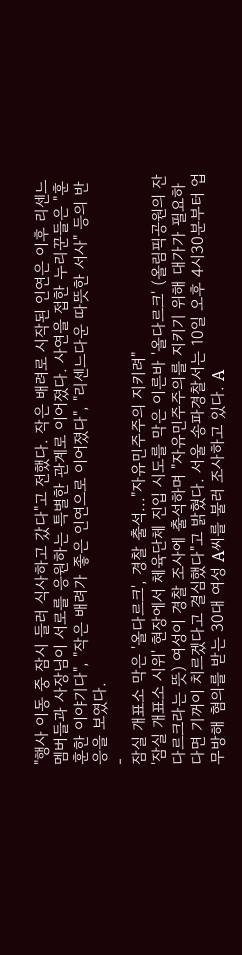"행사 이동 중 잠시 들러 식사하고 갔다"고 전했다. 작은 배려로 시작된 인연은 이후 리센느 멤버들과 사장님이 서로를 응원하는 특별한 관계로 이어졌다. 사연을 접한 누리꾼들은 "훈훈한 이야기다", "작은 배려가 좋은 인연으로 이어졌다", "리센느다운 따뜻한 서사" 등의 반응을 보였다.
-
잠실 개표소 막은 '올다르크', 경찰 출석..."자유민주주의 지키려"
'잠실 개표소 시위' 현장에서 체육단체 진입 시도를 막은 이른바 '올다르크' (올림픽공원의 잔다르크라는 뜻) 여성이 경찰 조사에 출석하며 "자유민주주의를 지키기 위해 대가가 필요하다면 기꺼이 치르겠다고 결심했다"고 밝혔다. 서울 송파경찰서는 10일 오후 4시30분부터 업무방해 혐의를 받는 30대 여성 A씨를 불러 조사하고 있다. A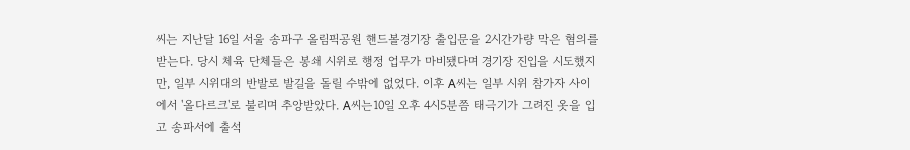씨는 지난달 16일 서울 송파구 올림픽공원 핸드볼경기장 출입문을 2시간가량 막은 혐의를 받는다. 당시 체육 단체들은 봉쇄 시위로 행정 업무가 마비됐다며 경기장 진입을 시도했지만, 일부 시위대의 반발로 발길을 돌릴 수밖에 없었다. 이후 A씨는 일부 시위 참가자 사이에서 '올다르크'로 불리며 추앙받았다. A씨는10일 오후 4시5분쯤 태극기가 그려진 옷을 입고 송파서에 출석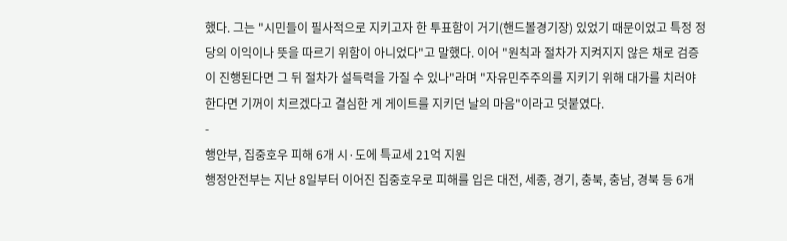했다. 그는 "시민들이 필사적으로 지키고자 한 투표함이 거기(핸드볼경기장) 있었기 때문이었고 특정 정당의 이익이나 뜻을 따르기 위함이 아니었다"고 말했다. 이어 "원칙과 절차가 지켜지지 않은 채로 검증이 진행된다면 그 뒤 절차가 설득력을 가질 수 있나"라며 "자유민주주의를 지키기 위해 대가를 치러야 한다면 기꺼이 치르겠다고 결심한 게 게이트를 지키던 날의 마음"이라고 덧붙였다.
-
행안부, 집중호우 피해 6개 시·도에 특교세 21억 지원
행정안전부는 지난 8일부터 이어진 집중호우로 피해를 입은 대전, 세종, 경기, 충북, 충남, 경북 등 6개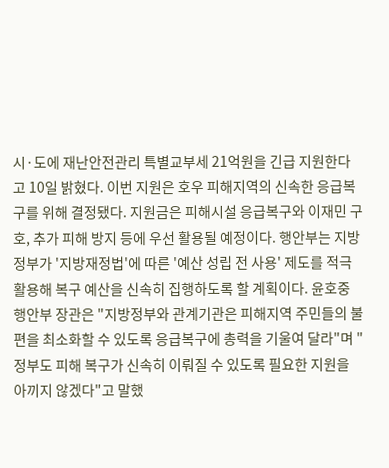시·도에 재난안전관리 특별교부세 21억원을 긴급 지원한다고 10일 밝혔다. 이번 지원은 호우 피해지역의 신속한 응급복구를 위해 결정됐다. 지원금은 피해시설 응급복구와 이재민 구호, 추가 피해 방지 등에 우선 활용될 예정이다. 행안부는 지방정부가 '지방재정법'에 따른 '예산 성립 전 사용' 제도를 적극 활용해 복구 예산을 신속히 집행하도록 할 계획이다. 윤호중 행안부 장관은 "지방정부와 관계기관은 피해지역 주민들의 불편을 최소화할 수 있도록 응급복구에 총력을 기울여 달라"며 "정부도 피해 복구가 신속히 이뤄질 수 있도록 필요한 지원을 아끼지 않겠다"고 말했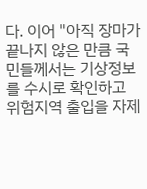다. 이어 "아직 장마가 끝나지 않은 만큼 국민들께서는 기상정보를 수시로 확인하고 위험지역 출입을 자제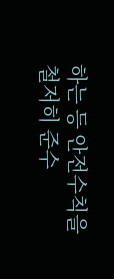하는 등 안전수칙을 철저히 준수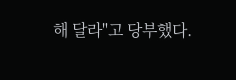해 달라"고 당부했다.